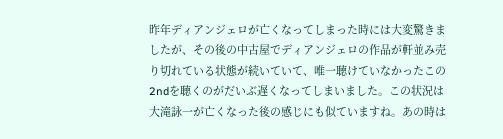昨年ディアンジェロが亡くなってしまった時には大変驚きましたが、その後の中古屋でディアンジェロの作品が軒並み売り切れている状態が続いていて、唯一聴けていなかったこの2ndを聴くのがだいぶ遅くなってしまいました。この状況は大滝詠一が亡くなった後の感じにも似ていますね。あの時は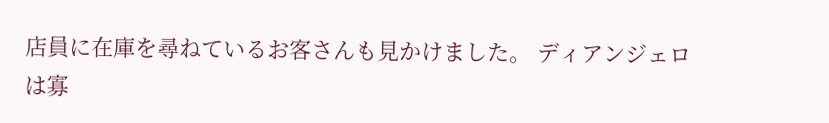店員に在庫を尋ねているお客さんも見かけました。 ディアンジェロは寡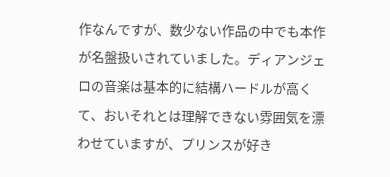作なんですが、数少ない作品の中でも本作が名盤扱いされていました。ディアンジェロの音楽は基本的に結構ハードルが高くて、おいそれとは理解できない雰囲気を漂わせていますが、プリンスが好き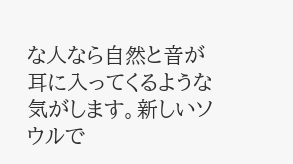な人なら自然と音が耳に入ってくるような気がします。新しいソウルで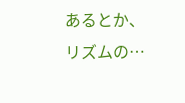あるとか、リズムの…